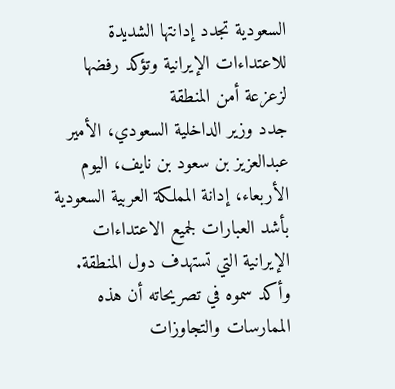السعودية تجدد إدانتها الشديدة للاعتداءات الإيرانية وتؤكد رفضها لزعزعة أمن المنطقة
جدد وزير الداخلية السعودي، الأمير عبدالعزيز بن سعود بن نايف، اليوم الأربعاء، إدانة المملكة العربية السعودية بأشد العبارات لجميع الاعتداءات الإيرانية التي تستهدف دول المنطقة. وأكد سموه في تصريحاته أن هذه الممارسات والتجاوزات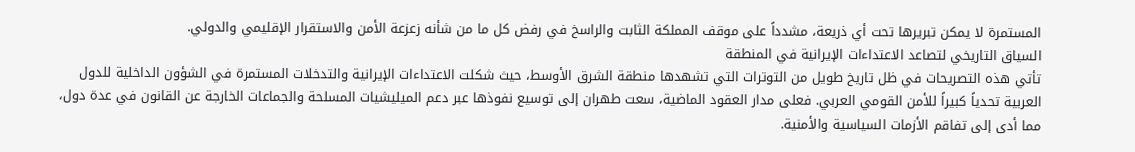المستمرة لا يمكن تبريرها تحت أي ذريعة، مشدداً على موقف المملكة الثابت والراسخ في رفض كل ما من شأنه زعزعة الأمن والاستقرار الإقليمي والدولي.
السياق التاريخي لتصاعد الاعتداءات الإيرانية في المنطقة
تأتي هذه التصريحات في ظل تاريخ طويل من التوترات التي تشهدها منطقة الشرق الأوسط، حيث شكلت الاعتداءات الإيرانية والتدخلات المستمرة في الشؤون الداخلية للدول العربية تحدياً كبيراً للأمن القومي العربي. فعلى مدار العقود الماضية، سعت طهران إلى توسيع نفوذها عبر دعم الميليشيات المسلحة والجماعات الخارجة عن القانون في عدة دول، مما أدى إلى تفاقم الأزمات السياسية والأمنية.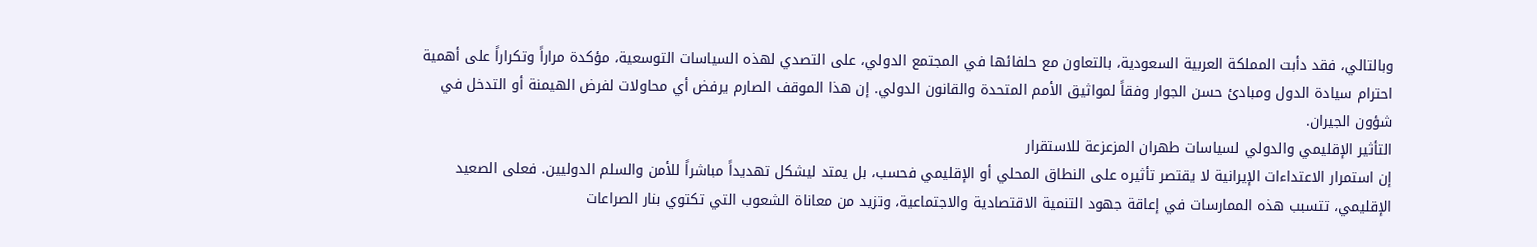وبالتالي، فقد دأبت المملكة العربية السعودية، بالتعاون مع حلفائها في المجتمع الدولي، على التصدي لهذه السياسات التوسعية، مؤكدة مراراً وتكراراً على أهمية احترام سيادة الدول ومبادئ حسن الجوار وفقاً لمواثيق الأمم المتحدة والقانون الدولي. إن هذا الموقف الصارم يرفض أي محاولات لفرض الهيمنة أو التدخل في شؤون الجيران.
التأثير الإقليمي والدولي لسياسات طهران المزعزعة للاستقرار
إن استمرار الاعتداءات الإيرانية لا يقتصر تأثيره على النطاق المحلي أو الإقليمي فحسب، بل يمتد ليشكل تهديداً مباشراً للأمن والسلم الدوليين. فعلى الصعيد الإقليمي، تتسبب هذه الممارسات في إعاقة جهود التنمية الاقتصادية والاجتماعية، وتزيد من معاناة الشعوب التي تكتوي بنار الصراعات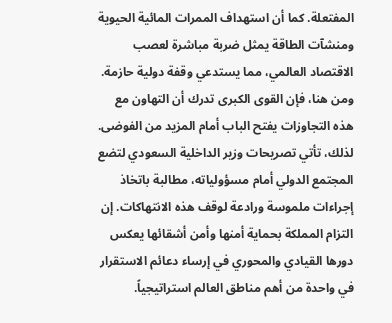المفتعلة. كما أن استهداف الممرات المائية الحيوية ومنشآت الطاقة يمثل ضربة مباشرة لعصب الاقتصاد العالمي، مما يستدعي وقفة دولية حازمة.
ومن هنا، فإن القوى الكبرى تدرك أن التهاون مع هذه التجاوزات يفتح الباب أمام المزيد من الفوضى. لذلك، تأتي تصريحات وزير الداخلية السعودي لتضع المجتمع الدولي أمام مسؤولياته، مطالبة باتخاذ إجراءات ملموسة ورادعة لوقف هذه الانتهاكات. إن التزام المملكة بحماية أمنها وأمن أشقائها يعكس دورها القيادي والمحوري في إرساء دعائم الاستقرار في واحدة من أهم مناطق العالم استراتيجياً.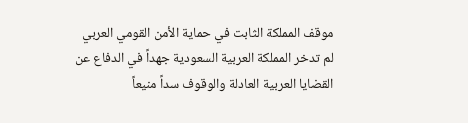موقف المملكة الثابت في حماية الأمن القومي العربي
لم تدخر المملكة العربية السعودية جهداً في الدفاع عن القضايا العربية العادلة والوقوف سداً منيعاً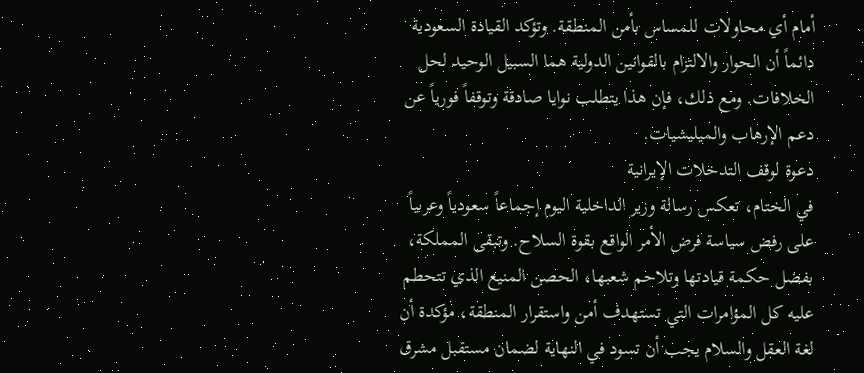أمام أي محاولات للمساس بأمن المنطقة. وتؤكد القيادة السعودية دائماً أن الحوار والالتزام بالقوانين الدولية هما السبيل الوحيد لحل الخلافات. ومع ذلك، فإن هذا يتطلب نوايا صادقة وتوقفاً فورياً عن دعم الإرهاب والميليشيات.
دعوة لوقف التدخلات الإيرانية
في الختام، تعكس رسالة وزير الداخلية اليوم إجماعاً سعودياً وعربياً على رفض سياسة فرض الأمر الواقع بقوة السلاح. وتبقى المملكة، بفضل حكمة قيادتها وتلاحم شعبها، الحصن المنيع الذي تتحطم عليه كل المؤامرات التي تستهدف أمن واستقرار المنطقة، مؤكدة أن لغة العقل والسلام يجب أن تسود في النهاية لضمان مستقبل مشرق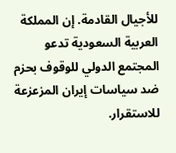للأجيال القادمة. إن المملكة العربية السعودية تدعو المجتمع الدولي للوقوف بحزم ضد سياسات إيران المزعزعة للاستقرار.